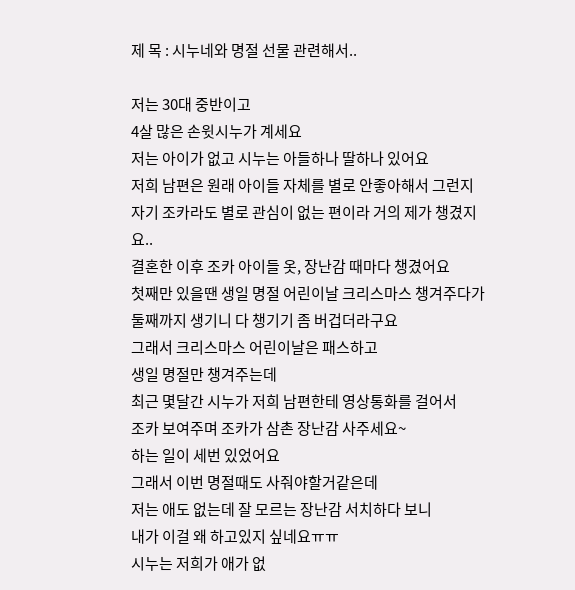제 목 : 시누네와 명절 선물 관련해서..

저는 30대 중반이고
4살 많은 손윗시누가 계세요
저는 아이가 없고 시누는 아들하나 딸하나 있어요
저희 남편은 원래 아이들 자체를 별로 안좋아해서 그런지
자기 조카라도 별로 관심이 없는 편이라 거의 제가 챙겼지요..
결혼한 이후 조카 아이들 옷, 장난감 때마다 챙겼어요
첫째만 있을땐 생일 명절 어린이날 크리스마스 챙겨주다가
둘째까지 생기니 다 챙기기 좀 버겁더라구요
그래서 크리스마스 어린이날은 패스하고
생일 명절만 챙겨주는데
최근 몇달간 시누가 저희 남편한테 영상통화를 걸어서
조카 보여주며 조카가 삼촌 장난감 사주세요~
하는 일이 세번 있었어요
그래서 이번 명절때도 사줘야할거같은데
저는 애도 없는데 잘 모르는 장난감 서치하다 보니
내가 이걸 왜 하고있지 싶네요ㅠㅠ
시누는 저희가 애가 없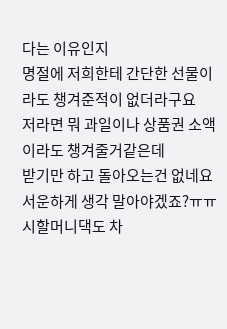다는 이유인지
명절에 저희한테 간단한 선물이라도 챙겨준적이 없더라구요
저라면 뭐 과일이나 상품권 소액이라도 챙겨줄거같은데
받기만 하고 돌아오는건 없네요
서운하게 생각 말아야겠죠?ㅠㅠ
시할머니댁도 차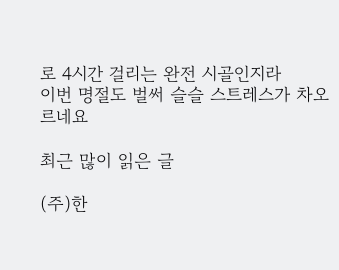로 4시간 걸리는 완전 시골인지라
이번 명절도 벌써 슬슬 스트레스가 차오르네요

최근 많이 읽은 글

(주)한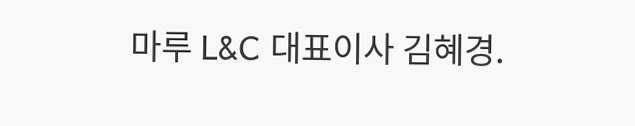마루 L&C 대표이사 김혜경.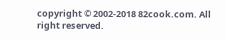copyright © 2002-2018 82cook.com. All right reserved.